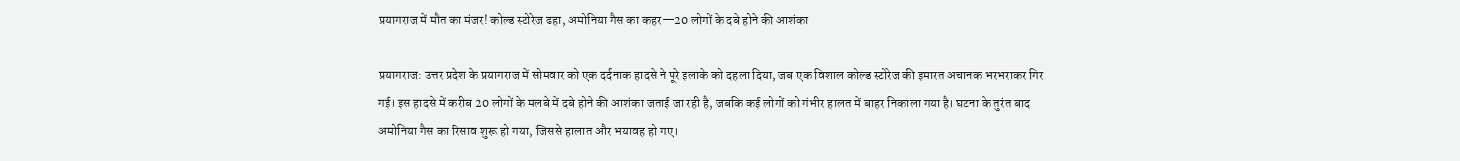प्रयागराज में मौत का मंजर! कोल्ड स्टोरेज ढहा, अमोनिया गैस का कहर—20 लोगों के दबे होने की आशंका

प्रयागराज: उत्तर प्रदेश के प्रयागराज में सोमवार को एक दर्दनाक हादसे ने पूरे इलाके को दहला दिया, जब एक विशाल कोल्ड स्टोरेज की इमारत अचानक भरभराकर गिर गई। इस हादसे में करीब 20 लोगों के मलबे में दबे होने की आशंका जताई जा रही है, जबकि कई लोगों को गंभीर हालत में बाहर निकाला गया है। घटना के तुरंत बाद अमोनिया गैस का रिसाव शुरू हो गया, जिससे हालात और भयावह हो गए।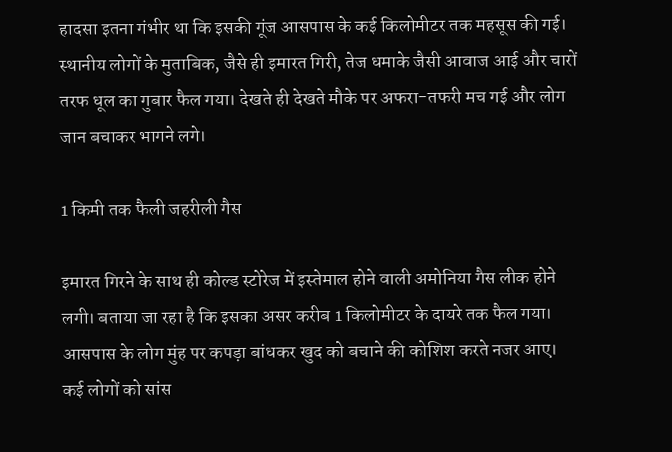हादसा इतना गंभीर था कि इसकी गूंज आसपास के कई किलोमीटर तक महसूस की गई। स्थानीय लोगों के मुताबिक, जैसे ही इमारत गिरी, तेज धमाके जैसी आवाज आई और चारों तरफ धूल का गुबार फैल गया। देखते ही देखते मौके पर अफरा-तफरी मच गई और लोग जान बचाकर भागने लगे।

1 किमी तक फैली जहरीली गैस

इमारत गिरने के साथ ही कोल्ड स्टोरेज में इस्तेमाल होने वाली अमोनिया गैस लीक होने लगी। बताया जा रहा है कि इसका असर करीब 1 किलोमीटर के दायरे तक फैल गया। आसपास के लोग मुंह पर कपड़ा बांधकर खुद को बचाने की कोशिश करते नजर आए। कई लोगों को सांस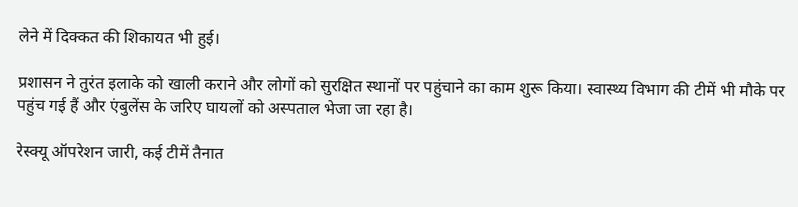लेने में दिक्कत की शिकायत भी हुई।

प्रशासन ने तुरंत इलाके को खाली कराने और लोगों को सुरक्षित स्थानों पर पहुंचाने का काम शुरू किया। स्वास्थ्य विभाग की टीमें भी मौके पर पहुंच गई हैं और एंबुलेंस के जरिए घायलों को अस्पताल भेजा जा रहा है।

रेस्क्यू ऑपरेशन जारी, कई टीमें तैनात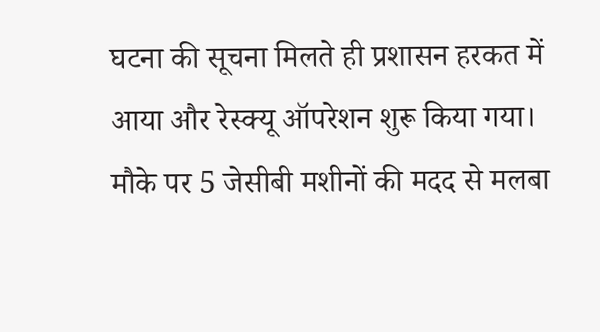घटना की सूचना मिलते ही प्रशासन हरकत में आया और रेस्क्यू ऑपरेशन शुरू किया गया। मौके पर 5 जेसीबी मशीनों की मदद से मलबा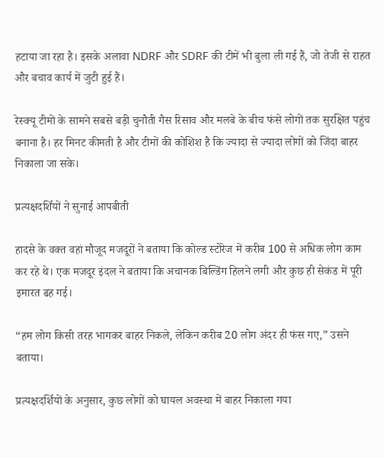हटाया जा रहा है। इसके अलावा NDRF और SDRF की टीमें भी बुला ली गई हैं, जो तेजी से राहत और बचाव कार्य में जुटी हुई हैं।

रेस्क्यू टीमों के सामने सबसे बड़ी चुनौती गैस रिसाव और मलबे के बीच फंसे लोगों तक सुरक्षित पहुंच बनाना है। हर मिनट कीमती है और टीमों की कोशिश है कि ज्यादा से ज्यादा लोगों को जिंदा बाहर निकाला जा सके।

प्रत्यक्षदर्शियों ने सुनाई आपबीती

हादसे के वक्त वहां मौजूद मजदूरों ने बताया कि कोल्ड स्टोरेज में करीब 100 से अधिक लोग काम कर रहे थे। एक मजदूर इंदल ने बताया कि अचानक बिल्डिंग हिलने लगी और कुछ ही सेकंड में पूरी इमारत ढह गई।

“हम लोग किसी तरह भागकर बाहर निकले, लेकिन करीब 20 लोग अंदर ही फंस गए,” उसने बताया।

प्रत्यक्षदर्शियों के अनुसार, कुछ लोगों को घायल अवस्था में बाहर निकाला गया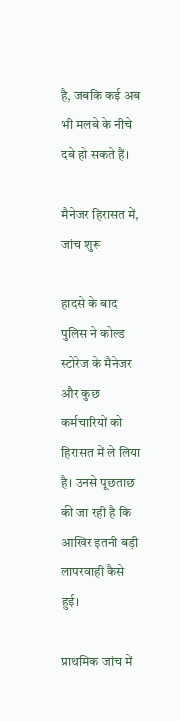है, जबकि कई अब भी मलबे के नीचे दबे हो सकते हैं।

मैनेजर हिरासत में, जांच शुरू

हादसे के बाद पुलिस ने कोल्ड स्टोरेज के मैनेजर और कुछ कर्मचारियों को हिरासत में ले लिया है। उनसे पूछताछ की जा रही है कि आखिर इतनी बड़ी लापरवाही कैसे हुई।

प्राथमिक जांच में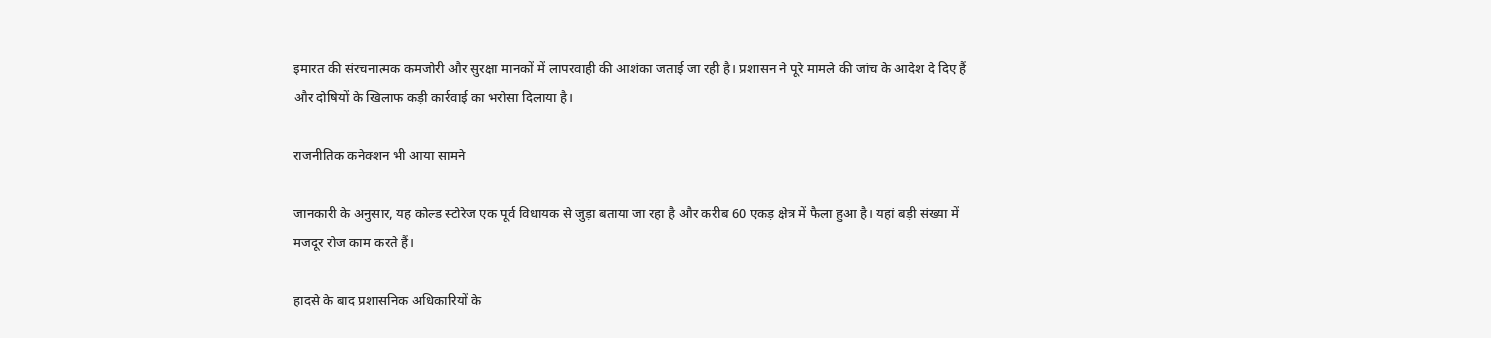इमारत की संरचनात्मक कमजोरी और सुरक्षा मानकों में लापरवाही की आशंका जताई जा रही है। प्रशासन ने पूरे मामले की जांच के आदेश दे दिए हैं और दोषियों के खिलाफ कड़ी कार्रवाई का भरोसा दिलाया है।

राजनीतिक कनेक्शन भी आया सामने

जानकारी के अनुसार, यह कोल्ड स्टोरेज एक पूर्व विधायक से जुड़ा बताया जा रहा है और करीब 60 एकड़ क्षेत्र में फैला हुआ है। यहां बड़ी संख्या में मजदूर रोज काम करते हैं।

हादसे के बाद प्रशासनिक अधिकारियों के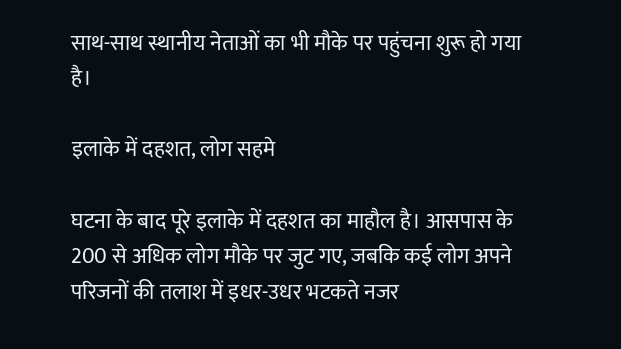साथ-साथ स्थानीय नेताओं का भी मौके पर पहुंचना शुरू हो गया है।

इलाके में दहशत, लोग सहमे

घटना के बाद पूरे इलाके में दहशत का माहौल है। आसपास के 200 से अधिक लोग मौके पर जुट गए, जबकि कई लोग अपने परिजनों की तलाश में इधर-उधर भटकते नजर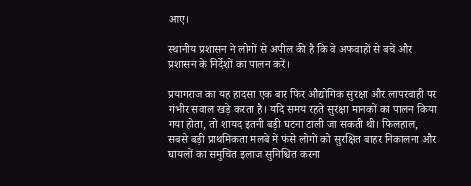आए।

स्थानीय प्रशासन ने लोगों से अपील की है कि वे अफवाहों से बचें और प्रशासन के निर्देशों का पालन करें।

प्रयागराज का यह हादसा एक बार फिर औद्योगिक सुरक्षा और लापरवाही पर गंभीर सवाल खड़े करता है। यदि समय रहते सुरक्षा मानकों का पालन किया गया होता, तो शायद इतनी बड़ी घटना टाली जा सकती थी। फिलहाल, सबसे बड़ी प्राथमिकता मलबे में फंसे लोगों को सुरक्षित बाहर निकालना और घायलों का समुचित इलाज सुनिश्चित करना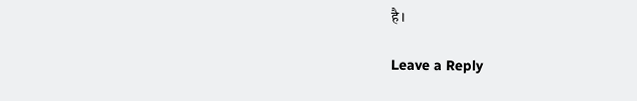है।

Leave a Reply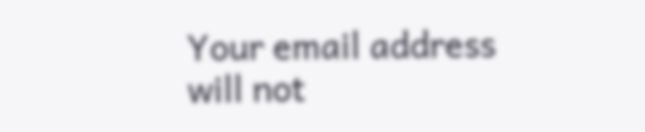Your email address will not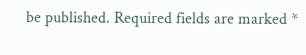be published. Required fields are marked *